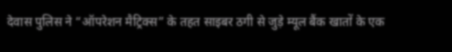देवास पुलिस ने “ऑपरेशन मैट्रिक्स” के तहत साइबर ठगी से जुड़े म्यूल बैंक खातों के एक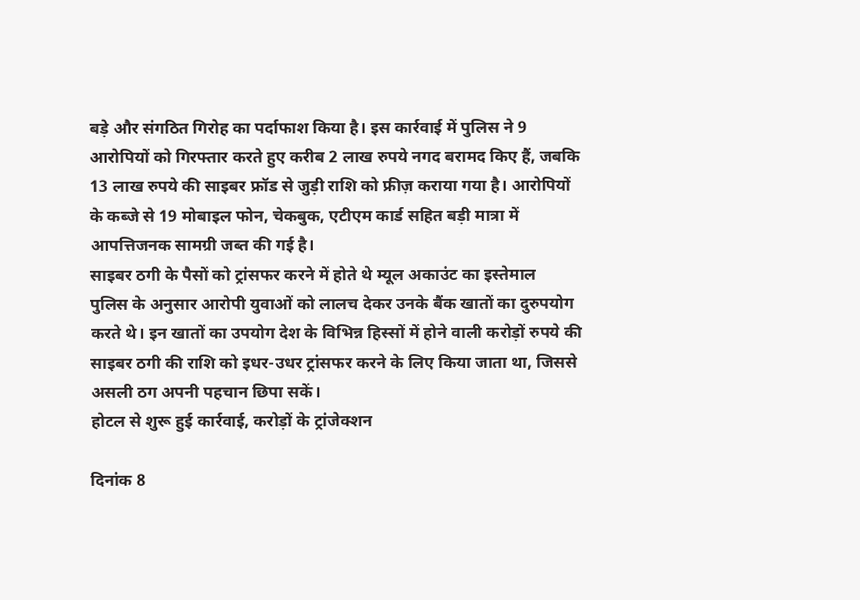बड़े और संगठित गिरोह का पर्दाफाश किया है। इस कार्रवाई में पुलिस ने 9 आरोपियों को गिरफ्तार करते हुए करीब 2 लाख रुपये नगद बरामद किए हैं, जबकि 13 लाख रुपये की साइबर फ्रॉड से जुड़ी राशि को फ्रीज़ कराया गया है। आरोपियों के कब्जे से 19 मोबाइल फोन, चेकबुक, एटीएम कार्ड सहित बड़ी मात्रा में आपत्तिजनक सामग्री जब्त की गई है।
साइबर ठगी के पैसों को ट्रांसफर करने में होते थे म्यूल अकाउंट का इस्तेमाल
पुलिस के अनुसार आरोपी युवाओं को लालच देकर उनके बैंक खातों का दुरुपयोग करते थे। इन खातों का उपयोग देश के विभिन्न हिस्सों में होने वाली करोड़ों रुपये की साइबर ठगी की राशि को इधर-उधर ट्रांसफर करने के लिए किया जाता था, जिससे असली ठग अपनी पहचान छिपा सकें।
होटल से शुरू हुई कार्रवाई, करोड़ों के ट्रांजेक्शन

दिनांक 8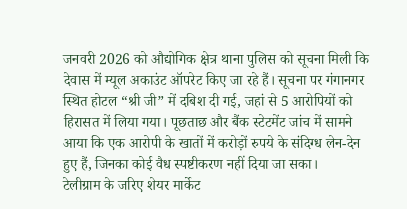जनवरी 2026 को औद्योगिक क्षेत्र थाना पुलिस को सूचना मिली कि देवास में म्यूल अकाउंट ऑपरेट किए जा रहे हैं। सूचना पर गंगानगर स्थित होटल “श्री जी” में दबिश दी गई, जहां से 5 आरोपियों को हिरासत में लिया गया। पूछताछ और बैंक स्टेटमेंट जांच में सामने आया कि एक आरोपी के खातों में करोड़ों रुपये के संदिग्ध लेन-देन हुए हैं, जिनका कोई वैध स्पष्टीकरण नहीं दिया जा सका।
टेलीग्राम के जरिए शेयर मार्केट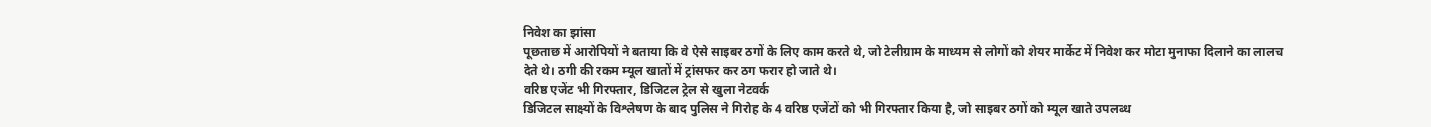निवेश का झांसा
पूछताछ में आरोपियों ने बताया कि वे ऐसे साइबर ठगों के लिए काम करते थे, जो टेलीग्राम के माध्यम से लोगों को शेयर मार्केट में निवेश कर मोटा मुनाफा दिलाने का लालच देते थे। ठगी की रकम म्यूल खातों में ट्रांसफर कर ठग फरार हो जाते थे।
वरिष्ठ एजेंट भी गिरफ्तार, डिजिटल ट्रेल से खुला नेटवर्क
डिजिटल साक्ष्यों के विश्लेषण के बाद पुलिस ने गिरोह के 4 वरिष्ठ एजेंटों को भी गिरफ्तार किया है, जो साइबर ठगों को म्यूल खाते उपलब्ध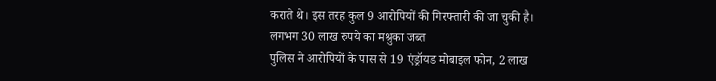कराते थे। इस तरह कुल 9 आरोपियों की गिरफ्तारी की जा चुकी है।
लगभग 30 लाख रुपये का मश्रुका जब्त
पुलिस ने आरोपियों के पास से 19 एंड्रॉयड मोबाइल फोन, 2 लाख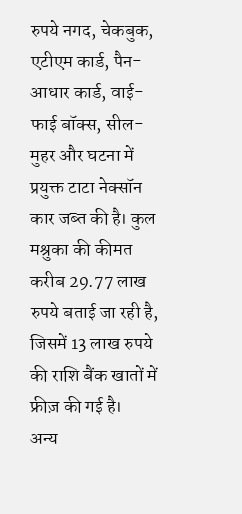रुपये नगद, चेकबुक, एटीएम कार्ड, पैन-आधार कार्ड, वाई-फाई बॉक्स, सील-मुहर और घटना में प्रयुक्त टाटा नेक्सॉन कार जब्त की है। कुल मश्रुका की कीमत करीब 29.77 लाख रुपये बताई जा रही है, जिसमें 13 लाख रुपये की राशि बैंक खातों में फ्रीज़ की गई है।
अन्य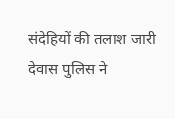संदेहियों की तलाश जारी
देवास पुलिस ने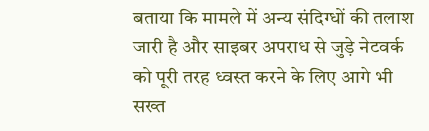बताया कि मामले में अन्य संदिग्धों की तलाश जारी है और साइबर अपराध से जुड़े नेटवर्क को पूरी तरह ध्वस्त करने के लिए आगे भी सख्त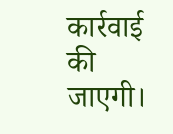कार्रवाई की जाएगी।